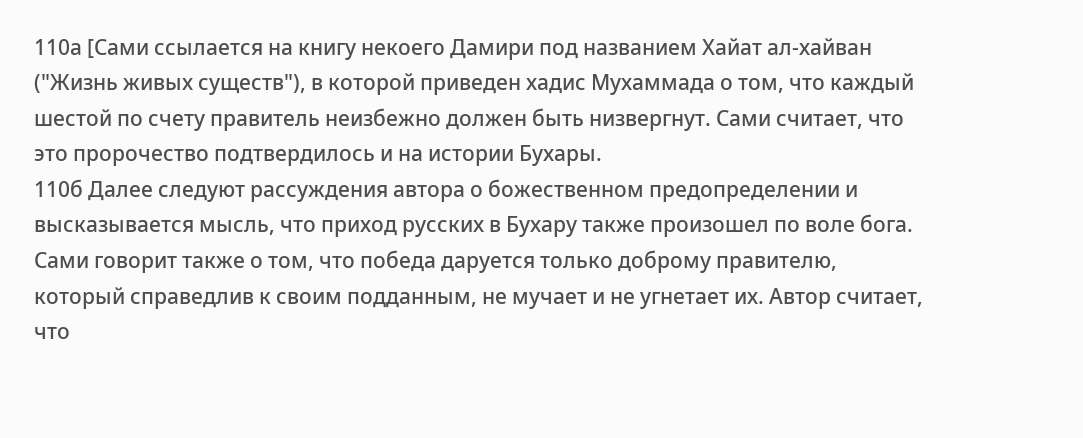110а [Сами ссылается на книгу некоего Дамири под названием Хайат ал-хайван ("Жизнь живых существ"), в которой приведен хадис Мухаммада о том, что каждый шестой по счету правитель неизбежно должен быть низвергнут. Сами считает, что это пророчество подтвердилось и на истории Бухары.
110б Далее следуют рассуждения автора о божественном предопределении и высказывается мысль, что приход русских в Бухару также произошел по воле бога.
Сами говорит также о том, что победа даруется только доброму правителю, который справедлив к своим подданным, не мучает и не угнетает их. Автор считает, что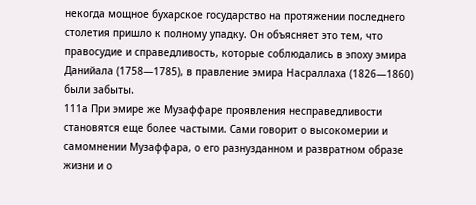некогда мощное бухарское государство на протяжении последнего столетия пришло к полному упадку. Он объясняет это тем, что правосудие и справедливость, которые соблюдались в эпоху эмира Данийала (1758—1785), в правление эмира Насраллаха (1826—1860) были забыты.
111а При эмире же Музаффаре проявления несправедливости становятся еще более частыми. Сами говорит о высокомерии и самомнении Музаффара, о его разнузданном и развратном образе жизни и о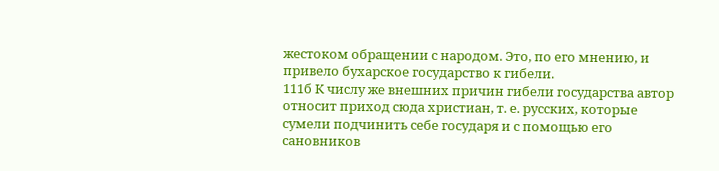жестоком обращении с народом. Это, по его мнению, и привело бухарское государство к гибели.
111б К числу же внешних причин гибели государства автор относит приход сюда христиан, т. е. русских, которые сумели подчинить себе государя и с помощью его сановников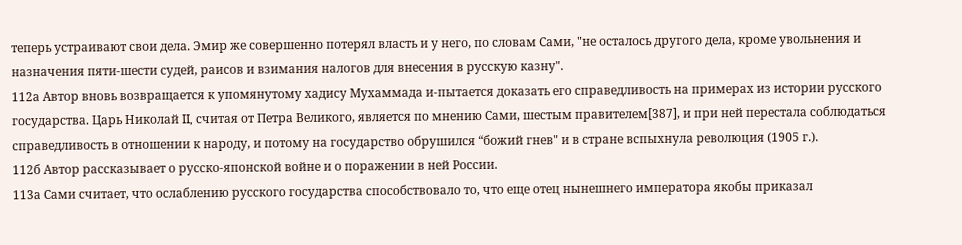теперь устраивают свои дела. Эмир же совершенно потерял власть и у него, по словам Сами, "не осталось другого дела, кроме увольнения и назначения пяти-шести судей, раисов и взимания налогов для внесения в русскую казну".
112а Автор вновь возвращается к упомянутому хадису Мухаммада и-пытается доказать его справедливость на примерах из истории русского государства. Царь Николай II, считая от Петра Великого, является по мнению Сами, шестым правителем[387], и при ней перестала соблюдаться справедливость в отношении к народу, и потому на государство обрушился “божий гнев" и в стране вспыхнула революция (1905 г.).
112б Автор рассказывает о русско-японской войне и о поражении в ней России.
113а Сами считает, что ослаблению русского государства способствовало то, что еще отец нынешнего императора якобы приказал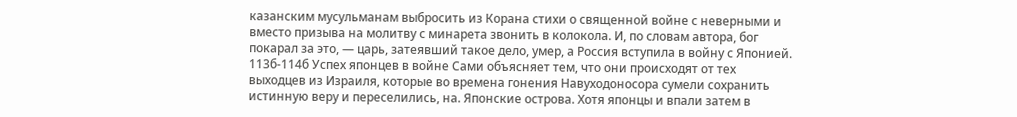казанским мусульманам выбросить из Корана стихи о священной войне с неверными и вместо призыва на молитву с минарета звонить в колокола. И, по словам автора, бог покарал за это, — царь, затеявший такое дело, умер, а Россия вступила в войну с Японией.
113б-114б Успех японцев в войне Сами объясняет тем, что они происходят от тех выходцев из Израиля, которые во времена гонения Навуходоносора сумели сохранить истинную веру и переселились, на. Японские острова. Хотя японцы и впали затем в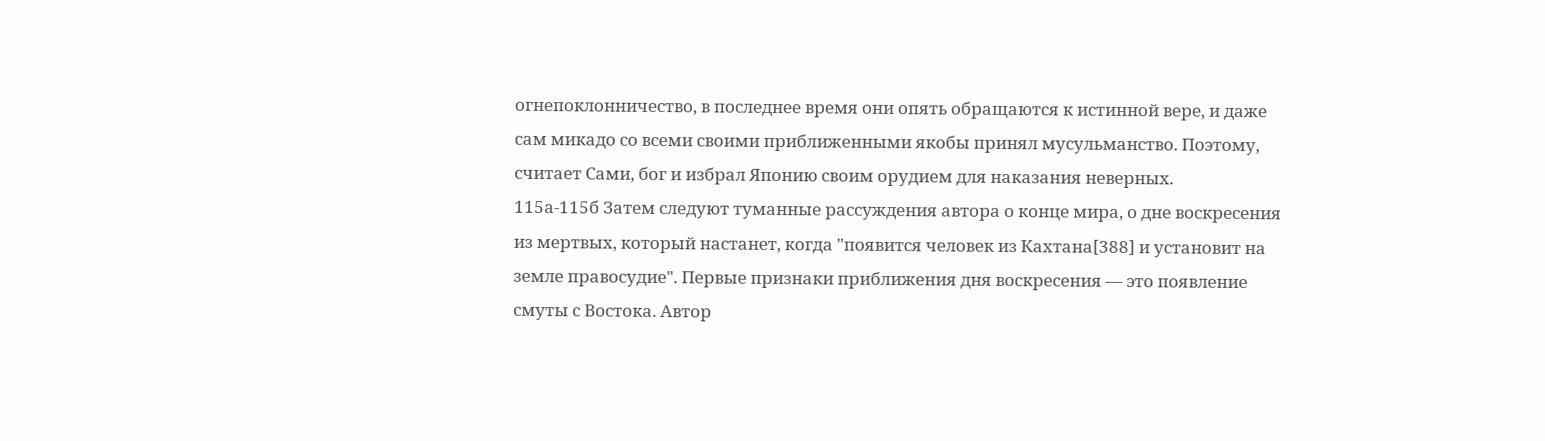огнепоклонничество, в последнее время они опять обращаются к истинной вере, и даже сам микадо со всеми своими приближенными якобы принял мусульманство. Поэтому, считает Сами, бог и избрал Японию своим орудием для наказания неверных.
115а-115б Затем следуют туманные рассуждения автора о конце мира, о дне воскресения из мертвых, который настанет, когда "появится человек из Кахтана[388] и установит на земле правосудие". Первые признаки приближения дня воскресения — это появление смуты с Востока. Автор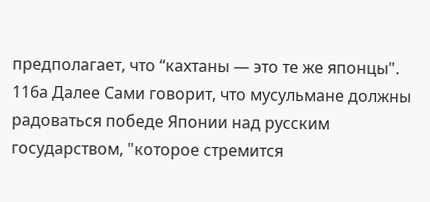предполагает, что “кахтаны — это те же японцы".
116а Далее Сами говорит, что мусульмане должны радоваться победе Японии над русским государством, "которое стремится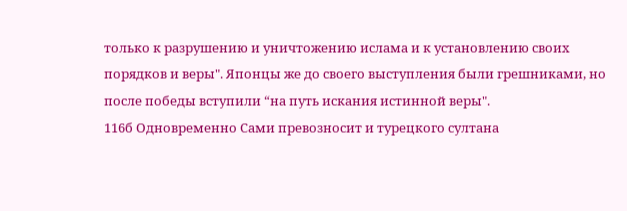только к разрушению и уничтожению ислама и к установлению своих порядков и веры". Японцы же до своего выступления были грешниками, но после победы вступили “на путь искания истинной веры".
116б Одновременно Сами превозносит и турецкого султана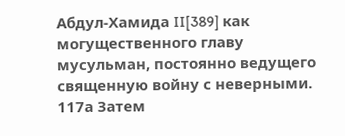Абдул-Хамида II[389] как могущественного главу мусульман, постоянно ведущего священную войну с неверными.
117а Затем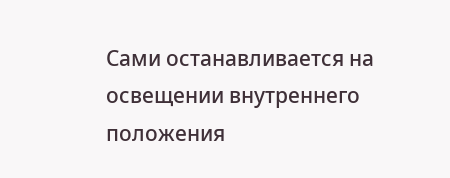Сами останавливается на освещении внутреннего положения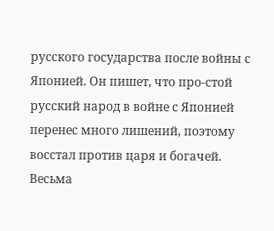русского государства после войны с Японией. Он пишет, что про-стой русский народ в войне с Японией перенес много лишений, поэтому восстал против царя и богачей. Весьма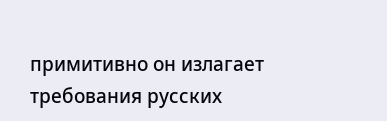примитивно он излагает требования русских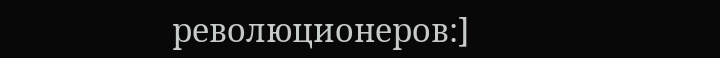революционеров:]